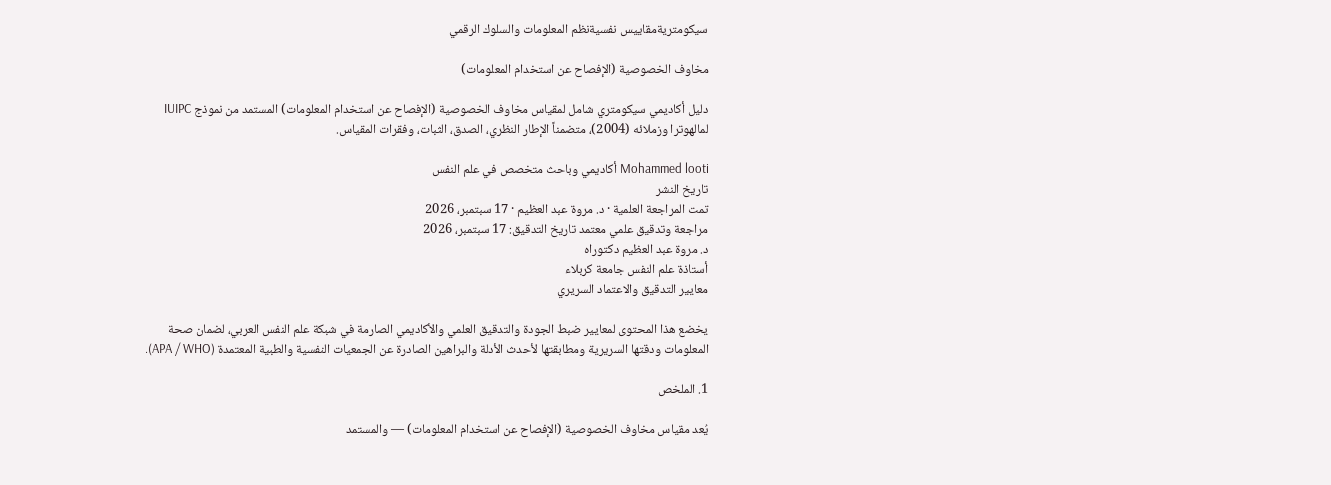سيكومتريةمقاييس نفسيةنظم المعلومات والسلوك الرقمي

مخاوف الخصوصية (الإفصاح عن استخدام المعلومات)

دليل أكاديمي سيكومتري شامل لمقياس مخاوف الخصوصية (الإفصاح عن استخدام المعلومات) المستمد من نموذج IUIPC لمالهوترا وزملائه (2004)، متضمناً الإطار النظري، الصدق، الثبات، وفقرات المقياس.

Mohammed looti أكاديمي وباحث متخصص في علم النفس
تاريخ النشر
تمت المراجعة العلمية · د. مروة عبد العظيم · 17 سبتمبر، 2026
مراجعة وتدقيق علمي معتمد تاريخ التدقيق: 17 سبتمبر، 2026
د. مروة عبد العظيم دكتوراه
أستاذة علم النفس جامعة كربلاء
معايير التدقيق والاعتماد السريري

يخضع هذا المحتوى لمعايير ضبط الجودة والتدقيق العلمي والأكاديمي الصارمة في شبكة علم النفس العربي، لضمان صحة المعلومات ودقتها السريرية ومطابقتها لأحدث الأدلة والبراهين الصادرة عن الجمعيات النفسية والطبية المعتمدة (APA / WHO).

1. الملخص

يُعد مقياس مخاوف الخصوصية (الإفصاح عن استخدام المعلومات) — والمستمد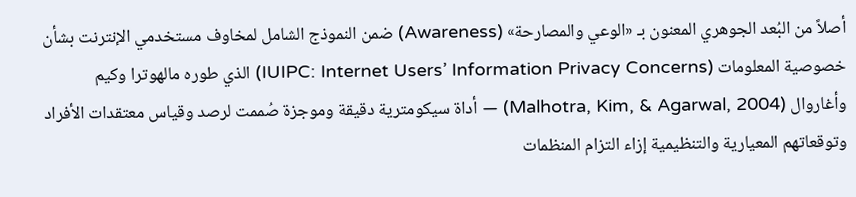أصلاً من البُعد الجوهري المعنون بـ «الوعي والمصارحة» (Awareness) ضمن النموذج الشامل لمخاوف مستخدمي الإنترنت بشأن خصوصية المعلومات (IUIPC: Internet Users’ Information Privacy Concerns) الذي طوره مالهوترا وكيم وأغاروال (Malhotra, Kim, & Agarwal, 2004) — أداة سيكومترية دقيقة وموجزة صُممت لرصد وقياس معتقدات الأفراد وتوقعاتهم المعيارية والتنظيمية إزاء التزام المنظمات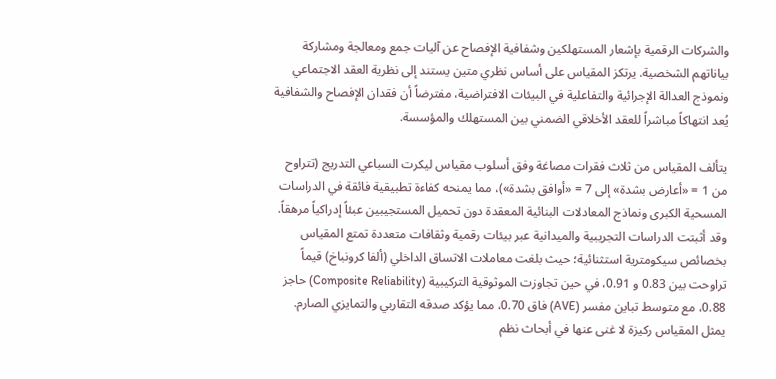والشركات الرقمية بإشعار المستهلكين وشفافية الإفصاح عن آليات جمع ومعالجة ومشاركة بياناتهم الشخصية. يرتكز المقياس على أساس نظري متين يستند إلى نظرية العقد الاجتماعي ونموذج العدالة الإجرائية والتفاعلية في البيئات الافتراضية، مفترضاً أن فقدان الإفصاح والشفافية يُعد انتهاكاً مباشراً للعقد الأخلاقي الضمني بين المستهلك والمؤسسة.

يتألف المقياس من ثلاث فقرات مصاغة وفق أسلوب مقياس ليكرت السباعي التدريج (تتراوح من 1 = «أعارض بشدة» إلى 7 = «أوافق بشدة»)، مما يمنحه كفاءة تطبيقية فائقة في الدراسات المسحية الكبرى ونماذج المعادلات البنائية المعقدة دون تحميل المستجيبين عبئاً إدراكياً مرهقاً. وقد أثبتت الدراسات التجريبية والميدانية عبر بيئات رقمية وثقافات متعددة تمتع المقياس بخصائص سيكومترية استثنائية؛ حيث بلغت معاملات الاتساق الداخلي (ألفا كرونباخ) قيماً تراوحت بين 0.83 و 0.91، في حين تجاوزت الموثوقية التركيبية (Composite Reliability) حاجز 0.88، مع متوسط تباين مفسر (AVE) فاق 0.70، مما يؤكد صدقه التقاربي والتمايزي الصارم. يمثل المقياس ركيزة لا غنى عنها في أبحاث نظم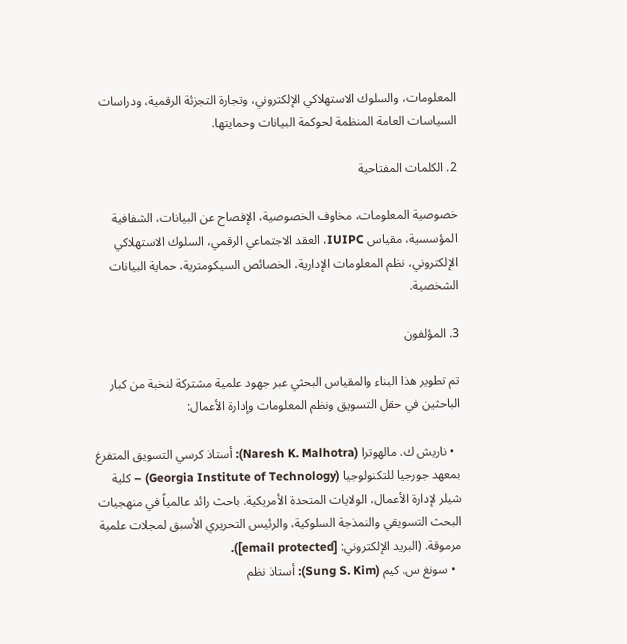المعلومات، والسلوك الاستهلاكي الإلكتروني، وتجارة التجزئة الرقمية، ودراسات السياسات العامة المنظمة لحوكمة البيانات وحمايتها.

2. الكلمات المفتاحية

خصوصية المعلومات، مخاوف الخصوصية، الإفصاح عن البيانات، الشفافية المؤسسية، مقياس IUIPC، العقد الاجتماعي الرقمي، السلوك الاستهلاكي الإلكتروني، نظم المعلومات الإدارية، الخصائص السيكومترية، حماية البيانات الشخصية.

3. المؤلفون

تم تطوير هذا البناء والمقياس البحثي عبر جهود علمية مشتركة لنخبة من كبار الباحثين في حقل التسويق ونظم المعلومات وإدارة الأعمال:

  • ناريش ك. مالهوترا (Naresh K. Malhotra): أستاذ كرسي التسويق المتفرغ بمعهد جورجيا للتكنولوجيا (Georgia Institute of Technology) – كلية شيلر لإدارة الأعمال، الولايات المتحدة الأمريكية. باحث رائد عالمياً في منهجيات البحث التسويقي والنمذجة السلوكية، والرئيس التحريري الأسبق لمجلات علمية مرموقة. (البريد الإلكتروني: [email protected]).
  • سونغ س. كيم (Sung S. Kim): أستاذ نظم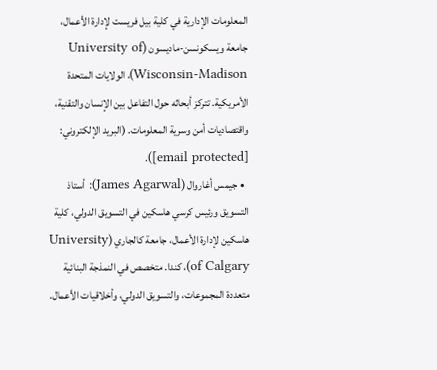المعلومات الإدارية في كلية بيل فريست لإدارة الأعمال، جامعة ويسكونسن-ماديسون (University of Wisconsin-Madison)، الولايات المتحدة الأمريكية. تتركز أبحاثه حول التفاعل بين الإنسان والتقنية، واقتصاديات أمن وسرية المعلومات. (البريد الإلكتروني: [email protected]).
  • جيمس أغاروال (James Agarwal): أستاذ التسويق ورئيس كرسي هاسكين في التسويق الدولي، كلية هاسكين لإدارة الأعمال، جامعة كالجاري (University of Calgary)، كندا. متخصص في النمذجة البنائية متعددة المجموعات، والتسويق الدولي، وأخلاقيات الأعمال.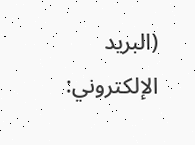(البريد الإلكتروني: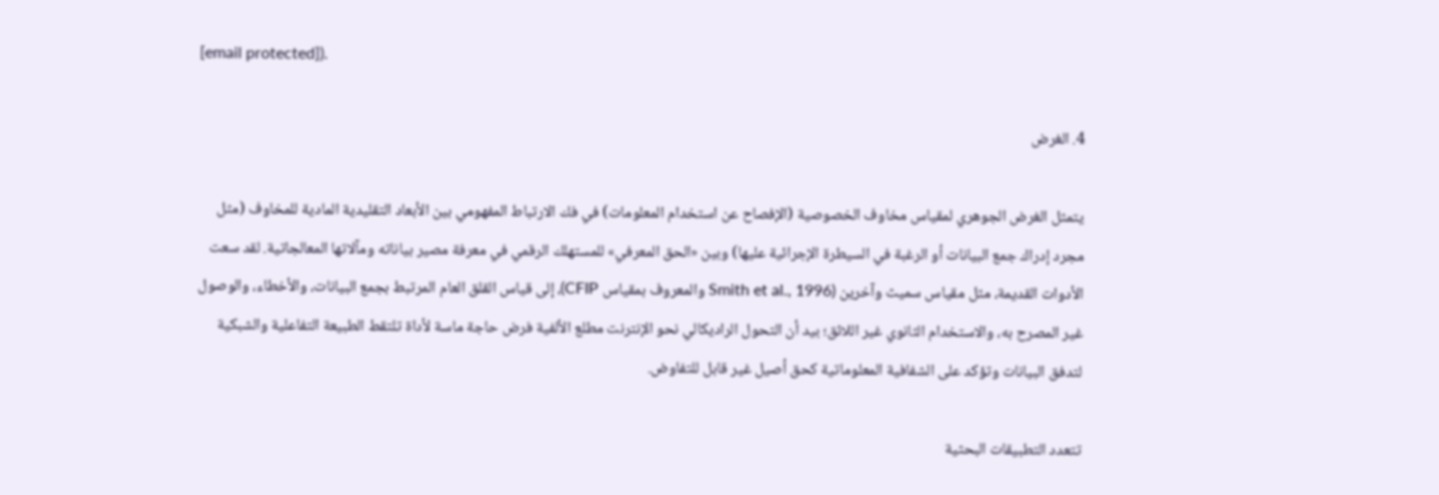[email protected]).

4. الغرض

يتمثل الغرض الجوهري لمقياس مخاوف الخصوصية (الإفصاح عن استخدام المعلومات) في فك الارتباط المفهومي بين الأبعاد التقليدية المادية للمخاوف (مثل مجرد إدراك جمع البيانات أو الرغبة في السيطرة الإجرائية عليها) وبين «الحق المعرفي» للمستهلك الرقمي في معرفة مصير بياناته ومآلاتها المعالجاتية. لقد سعت الأدوات القديمة، مثل مقياس سميث وآخرين (Smith et al., 1996 والمعروف بمقياس CFIP)، إلى قياس القلق العام المرتبط بجمع البيانات، والأخطاء، والوصول غير المصرح به، والاستخدام الثانوي غير اللائق؛ بيد أن التحول الراديكالي نحو الإنترنت مطلع الألفية فرض حاجة ماسة لأداة تلتقط الطبيعة التفاعلية والشبكية لتدفق البيانات وتؤكد على الشفافية المعلوماتية كحق أصيل غير قابل للتفاوض.

تتعدد التطبيقات البحثية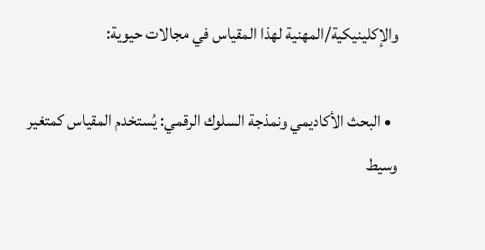والإكلينيكية/المهنية لهذا المقياس في مجالات حيوية:

  • البحث الأكاديمي ونمذجة السلوك الرقمي: يُستخدم المقياس كمتغير وسيط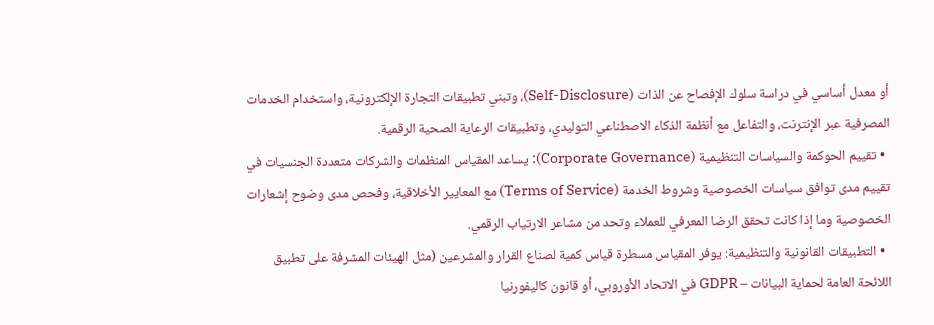أو معدل أساسي في دراسة سلوك الإفصاح عن الذات (Self-Disclosure)، وتبني تطبيقات التجارة الإلكترونية، واستخدام الخدمات المصرفية عبر الإنترنت، والتفاعل مع أنظمة الذكاء الاصطناعي التوليدي، وتطبيقات الرعاية الصحية الرقمية.
  • تقييم الحوكمة والسياسات التنظيمية (Corporate Governance): يساعد المقياس المنظمات والشركات متعددة الجنسيات في تقييم مدى توافق سياسات الخصوصية وشروط الخدمة (Terms of Service) مع المعايير الأخلاقية، وفحص مدى وضوح إشعارات الخصوصية وما إذا كانت تحقق الرضا المعرفي للعملاء وتحد من مشاعر الارتياب الرقمي.
  • التطبيقات القانونية والتنظيمية: يوفر المقياس مسطرة قياس كمية لصناع القرار والمشرعين (مثل الهيئات المشرفة على تطبيق اللائحة العامة لحماية البيانات – GDPR في الاتحاد الأوروبي، أو قانون كاليفورنيا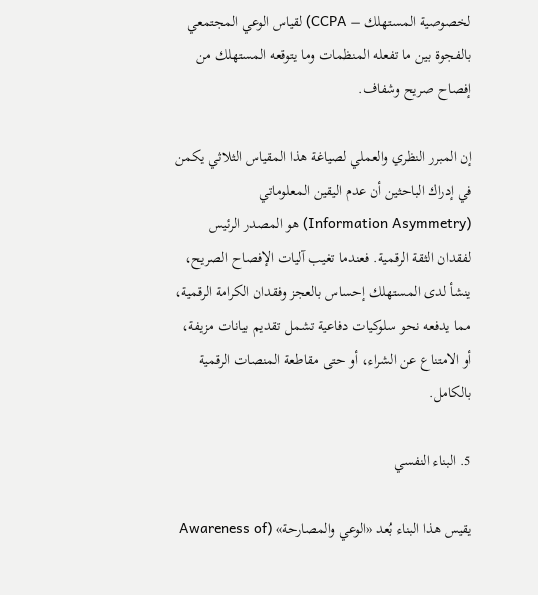لخصوصية المستهلك – CCPA) لقياس الوعي المجتمعي بالفجوة بين ما تفعله المنظمات وما يتوقعه المستهلك من إفصاح صريح وشفاف.

إن المبرر النظري والعملي لصياغة هذا المقياس الثلاثي يكمن في إدراك الباحثين أن عدم اليقين المعلوماتي (Information Asymmetry) هو المصدر الرئيس لفقدان الثقة الرقمية. فعندما تغيب آليات الإفصاح الصريح، ينشأ لدى المستهلك إحساس بالعجز وفقدان الكرامة الرقمية، مما يدفعه نحو سلوكيات دفاعية تشمل تقديم بيانات مزيفة، أو الامتناع عن الشراء، أو حتى مقاطعة المنصات الرقمية بالكامل.

5. البناء النفسي

يقيس هذا البناء بُعد «الوعي والمصارحة» (Awareness of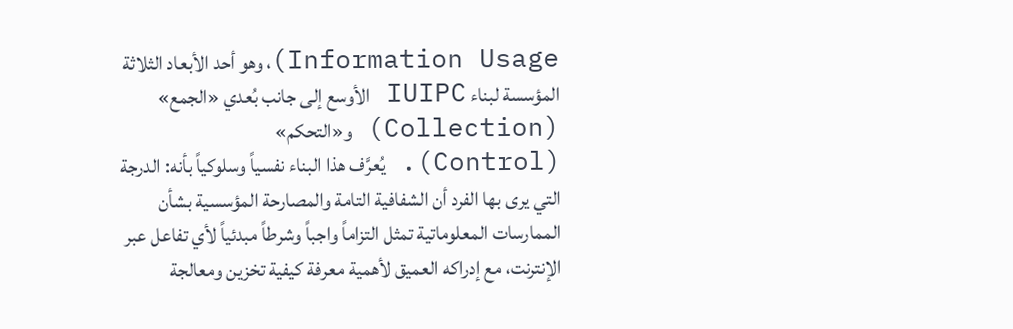Information Usage)، وهو أحد الأبعاد الثلاثة المؤسسة لبناء IUIPC الأوسع إلى جانب بُعدي «الجمع» (Collection) و«التحكم» (Control). يُعرَّف هذا البناء نفسياً وسلوكياً بأنه: الدرجة التي يرى بها الفرد أن الشفافية التامة والمصارحة المؤسسية بشأن الممارسات المعلوماتية تمثل التزاماً واجباً وشرطاً مبدئياً لأي تفاعل عبر الإنترنت، مع إدراكه العميق لأهمية معرفة كيفية تخزين ومعالجة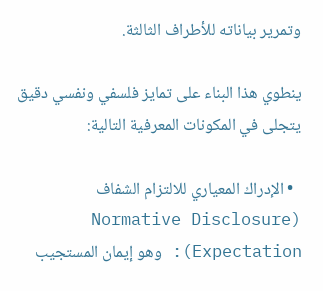وتمرير بياناته للأطراف الثالثة.

ينطوي هذا البناء على تمايز فلسفي ونفسي دقيق يتجلى في المكونات المعرفية التالية:

  • الإدراك المعياري للالتزام الشفاف (Normative Disclosure Expectation): وهو إيمان المستجيب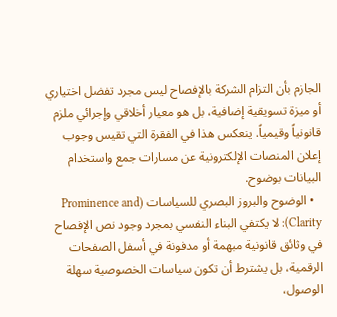الجازم بأن التزام الشركة بالإفصاح ليس مجرد تفضل اختياري أو ميزة تسويقية إضافية، بل هو معيار أخلاقي وإجرائي ملزم قانونياً وقيمياً. ينعكس هذا في الفقرة التي تقيس وجوب إعلان المنصات الإلكترونية عن مسارات جمع واستخدام البيانات بوضوح.
  • الوضوح والبروز البصري للسياسات (Prominence and Clarity): لا يكتفي البناء النفسي بمجرد وجود نص الإفصاح في وثائق قانونية مبهمة أو مدفونة في أسفل الصفحات الرقمية، بل يشترط أن تكون سياسات الخصوصية سهلة الوصول،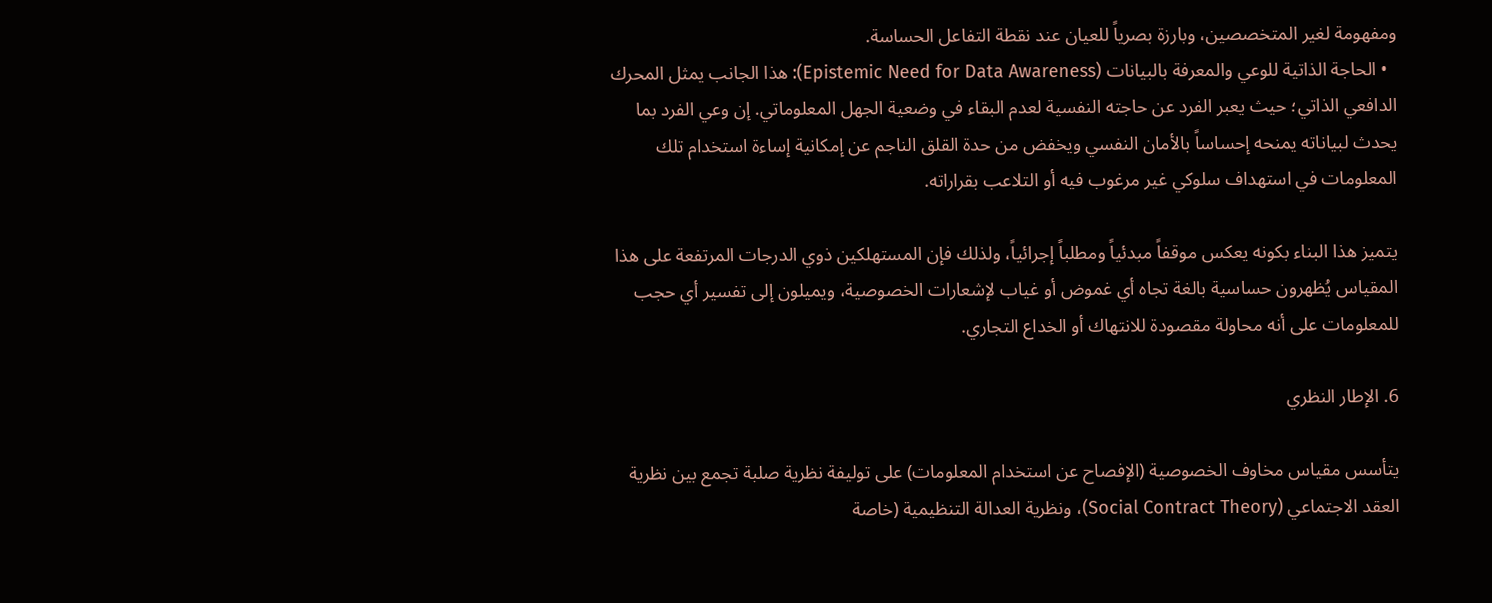ومفهومة لغير المتخصصين، وبارزة بصرياً للعيان عند نقطة التفاعل الحساسة.
  • الحاجة الذاتية للوعي والمعرفة بالبيانات (Epistemic Need for Data Awareness): هذا الجانب يمثل المحرك الدافعي الذاتي؛ حيث يعبر الفرد عن حاجته النفسية لعدم البقاء في وضعية الجهل المعلوماتي. إن وعي الفرد بما يحدث لبياناته يمنحه إحساساً بالأمان النفسي ويخفض من حدة القلق الناجم عن إمكانية إساءة استخدام تلك المعلومات في استهداف سلوكي غير مرغوب فيه أو التلاعب بقراراته.

يتميز هذا البناء بكونه يعكس موقفاً مبدئياً ومطلباً إجرائياً، ولذلك فإن المستهلكين ذوي الدرجات المرتفعة على هذا المقياس يُظهرون حساسية بالغة تجاه أي غموض أو غياب لإشعارات الخصوصية، ويميلون إلى تفسير أي حجب للمعلومات على أنه محاولة مقصودة للانتهاك أو الخداع التجاري.

6. الإطار النظري

يتأسس مقياس مخاوف الخصوصية (الإفصاح عن استخدام المعلومات) على توليفة نظرية صلبة تجمع بين نظرية العقد الاجتماعي (Social Contract Theory)، ونظرية العدالة التنظيمية (خاصة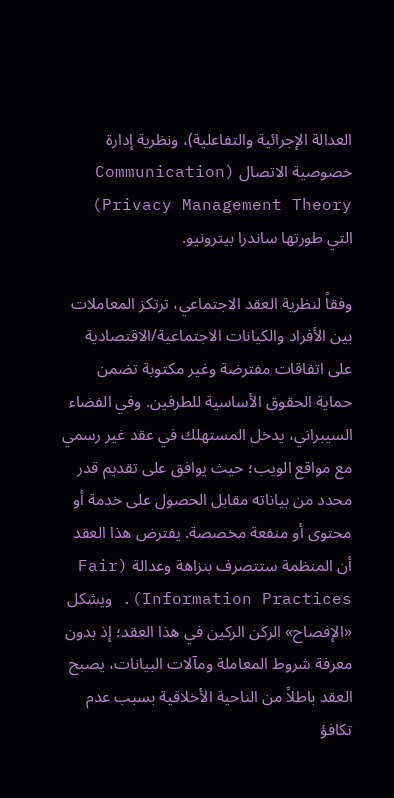العدالة الإجرائية والتفاعلية)، ونظرية إدارة خصوصية الاتصال (Communication Privacy Management Theory) التي طورتها ساندرا بيترونيو.

وفقاً لنظرية العقد الاجتماعي، ترتكز المعاملات بين الأفراد والكيانات الاجتماعية/الاقتصادية على اتفاقات مفترضة وغير مكتوبة تضمن حماية الحقوق الأساسية للطرفين. وفي الفضاء السيبراني، يدخل المستهلك في عقد غير رسمي مع مواقع الويب؛ حيث يوافق على تقديم قدر محدد من بياناته مقابل الحصول على خدمة أو محتوى أو منفعة مخصصة. يفترض هذا العقد أن المنظمة ستتصرف بنزاهة وعدالة (Fair Information Practices). ويشكل «الإفصاح» الركن الركين في هذا العقد؛ إذ بدون معرفة شروط المعاملة ومآلات البيانات، يصبح العقد باطلاً من الناحية الأخلاقية بسبب عدم تكافؤ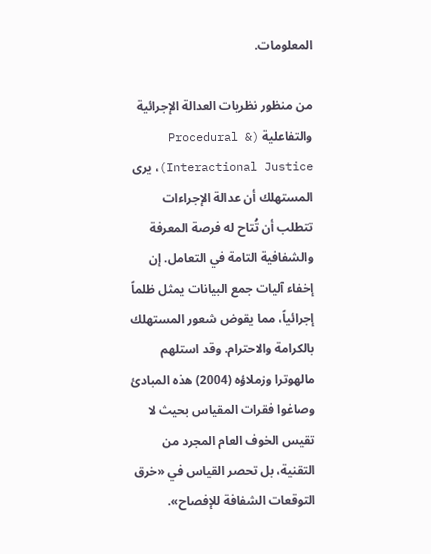المعلومات.

من منظور نظريات العدالة الإجرائية والتفاعلية (Procedural & Interactional Justice)، يرى المستهلك أن عدالة الإجراءات تتطلب أن تُتاح له فرصة المعرفة والشفافية التامة في التعامل. إن إخفاء آليات جمع البيانات يمثل ظلماً إجرائياً، مما يقوض شعور المستهلك بالكرامة والاحترام. وقد استلهم مالهوترا وزملاؤه (2004) هذه المبادئ وصاغوا فقرات المقياس بحيث لا تقيس الخوف العام المجرد من التقنية، بل تحصر القياس في «خرق التوقعات الشفافة للإفصاح».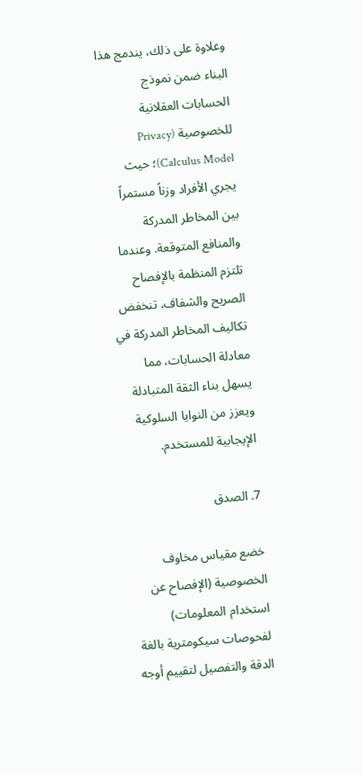وعلاوة على ذلك، يندمج هذا البناء ضمن نموذج الحسابات العقلانية للخصوصية (Privacy Calculus Model)؛ حيث يجري الأفراد وزناً مستمراً بين المخاطر المدركة والمنافع المتوقعة. وعندما تلتزم المنظمة بالإفصاح الصريح والشفاف، تنخفض تكاليف المخاطر المدركة في معادلة الحسابات، مما يسهل بناء الثقة المتبادلة ويعزز من النوايا السلوكية الإيجابية للمستخدم.

7. الصدق

خضع مقياس مخاوف الخصوصية (الإفصاح عن استخدام المعلومات) لفحوصات سيكومترية بالغة الدقة والتفصيل لتقييم أوجه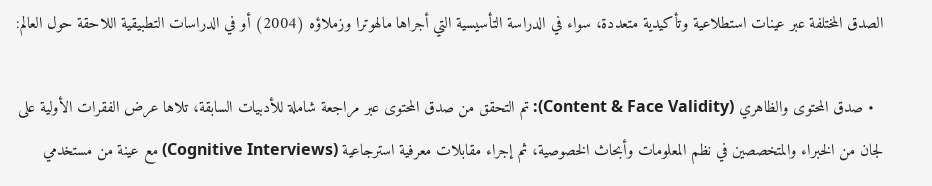الصدق المختلفة عبر عينات استطلاعية وتأكيدية متعددة، سواء في الدراسة التأسيسية التي أجراها مالهوترا وزملاؤه (2004) أو في الدراسات التطبيقية اللاحقة حول العالم:

  • صدق المحتوى والظاهري (Content & Face Validity): تم التحقق من صدق المحتوى عبر مراجعة شاملة للأدبيات السابقة، تلاها عرض الفقرات الأولية على لجان من الخبراء والمتخصصين في نظم المعلومات وأبحاث الخصوصية، ثم إجراء مقابلات معرفية استرجاعية (Cognitive Interviews) مع عينة من مستخدمي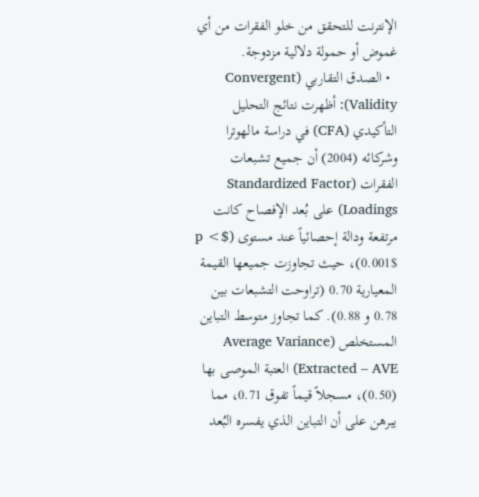الإنترنت للتحقق من خلو الفقرات من أي غموض أو حمولة دلالية مزدوجة.
  • الصدق التقاربي (Convergent Validity): أظهرت نتائج التحليل التأكيدي (CFA) في دراسة مالهوترا وشركائه (2004) أن جميع تشبعات الفقرات (Standardized Factor Loadings) على بُعد الإفصاح كانت مرتفعة ودالة إحصائياً عند مستوى ($p < 0.001$)، حيث تجاوزت جميعها القيمة المعيارية 0.70 (تراوحت التشبعات بين 0.78 و 0.88). كما تجاوز متوسط التباين المستخلص (Average Variance Extracted – AVE) العتبة الموصى بها (0.50)، مسجلاً قيماً تفوق 0.71، مما يبرهن على أن التباين الذي يفسره البُعد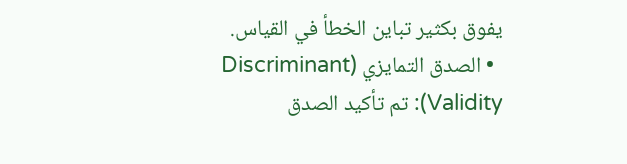يفوق بكثير تباين الخطأ في القياس.
  • الصدق التمايزي (Discriminant Validity): تم تأكيد الصدق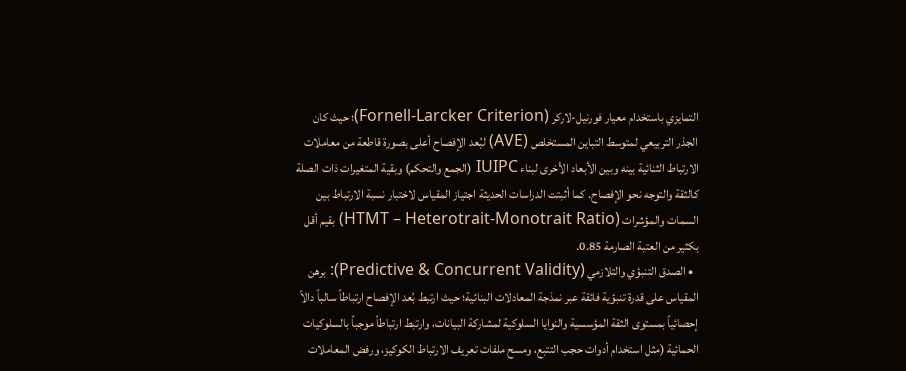التمايزي باستخدام معيار فورنيل-لاركر (Fornell-Larcker Criterion)؛ حيث كان الجذر التربيعي لمتوسط التباين المستخلص (AVE) لبُعد الإفصاح أعلى بصورة قاطعة من معاملات الارتباط الثنائية بينه وبين الأبعاد الأخرى لبناء IUIPC (الجمع والتحكم) وبقية المتغيرات ذات الصلة كالثقة والتوجه نحو الإفصاح. كما أثبتت الدراسات الحديثة اجتياز المقياس لاختبار نسبة الارتباط بين السمات والمؤشرات (HTMT – Heterotrait-Monotrait Ratio) بقيم أقل بكثير من العتبة الصارمة 0.85.
  • الصدق التنبؤي والتلازمي (Predictive & Concurrent Validity): برهن المقياس على قدرة تنبؤية فائقة عبر نمذجة المعادلات البنائية؛ حيث ارتبط بُعد الإفصاح ارتباطاً سالباً دالاً إحصائياً بمستوى الثقة المؤسسية والنوايا السلوكية لمشاركة البيانات، وارتبط ارتباطاً موجباً بالسلوكيات الحمائية (مثل استخدام أدوات حجب التتبع، ومسح ملفات تعريف الارتباط الكوكيز، ورفض المعاملات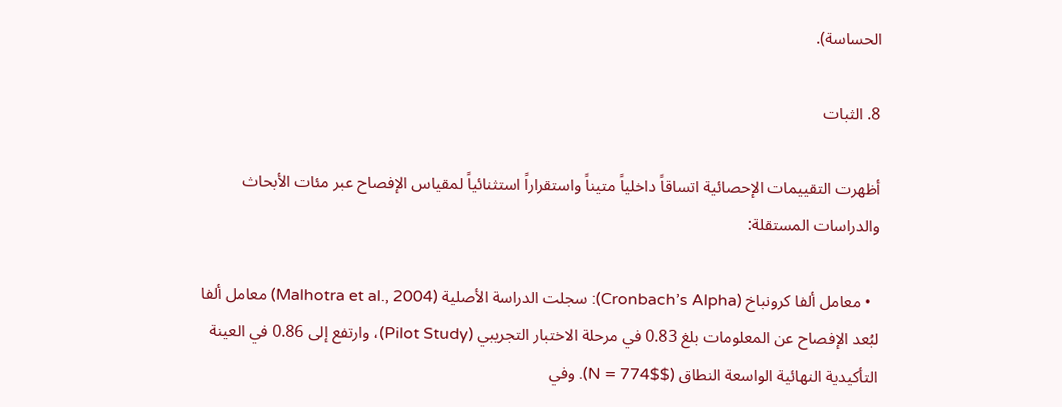الحساسة).

8. الثبات

أظهرت التقييمات الإحصائية اتساقاً داخلياً متيناً واستقراراً استثنائياً لمقياس الإفصاح عبر مئات الأبحاث والدراسات المستقلة:

  • معامل ألفا كرونباخ (Cronbach’s Alpha): سجلت الدراسة الأصلية (Malhotra et al., 2004) معامل ألفا لبُعد الإفصاح عن المعلومات بلغ 0.83 في مرحلة الاختبار التجريبي (Pilot Study)، وارتفع إلى 0.86 في العينة التأكيدية النهائية الواسعة النطاق ($N = 774$). وفي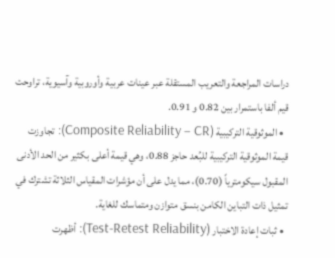دراسات المراجعة والتعريب المستقلة عبر عينات عربية وأوروبية وآسيوية، تراوحت قيم ألفا باستمرار بين 0.82 و 0.91.
  • الموثوقية التركيبية (Composite Reliability – CR): تجاوزت قيمة الموثوقية التركيبية للبُعد حاجز 0.88، وهي قيمة أعلى بكثير من الحد الأدنى المقبول سيكومترياً (0.70)، مما يدل على أن مؤشرات المقياس الثلاثة تشترك في تمثيل ذات التباين الكامن بنسق متوازن ومتماسك للغاية.
  • ثبات إعادة الاختبار (Test-Retest Reliability): أظهرت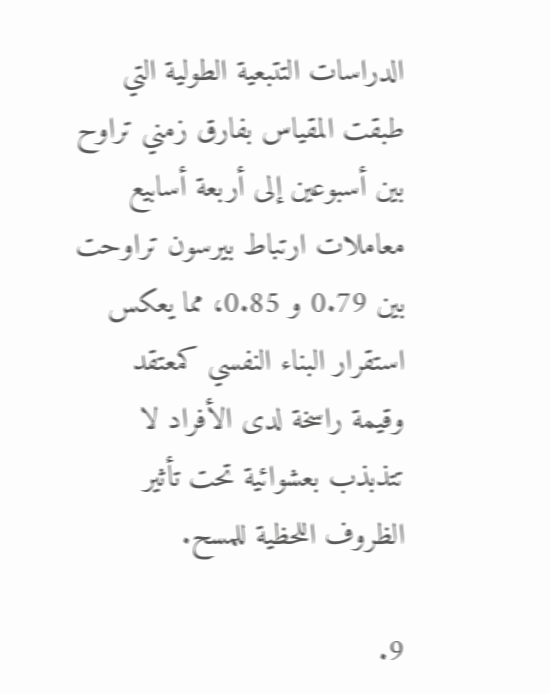الدراسات التتبعية الطولية التي طبقت المقياس بفارق زمني تراوح بين أسبوعين إلى أربعة أسابيع معاملات ارتباط بيرسون تراوحت بين 0.79 و 0.85، مما يعكس استقرار البناء النفسي كمعتقد وقيمة راسخة لدى الأفراد لا تتذبذب بعشوائية تحت تأثير الظروف اللحظية للمسح.

9.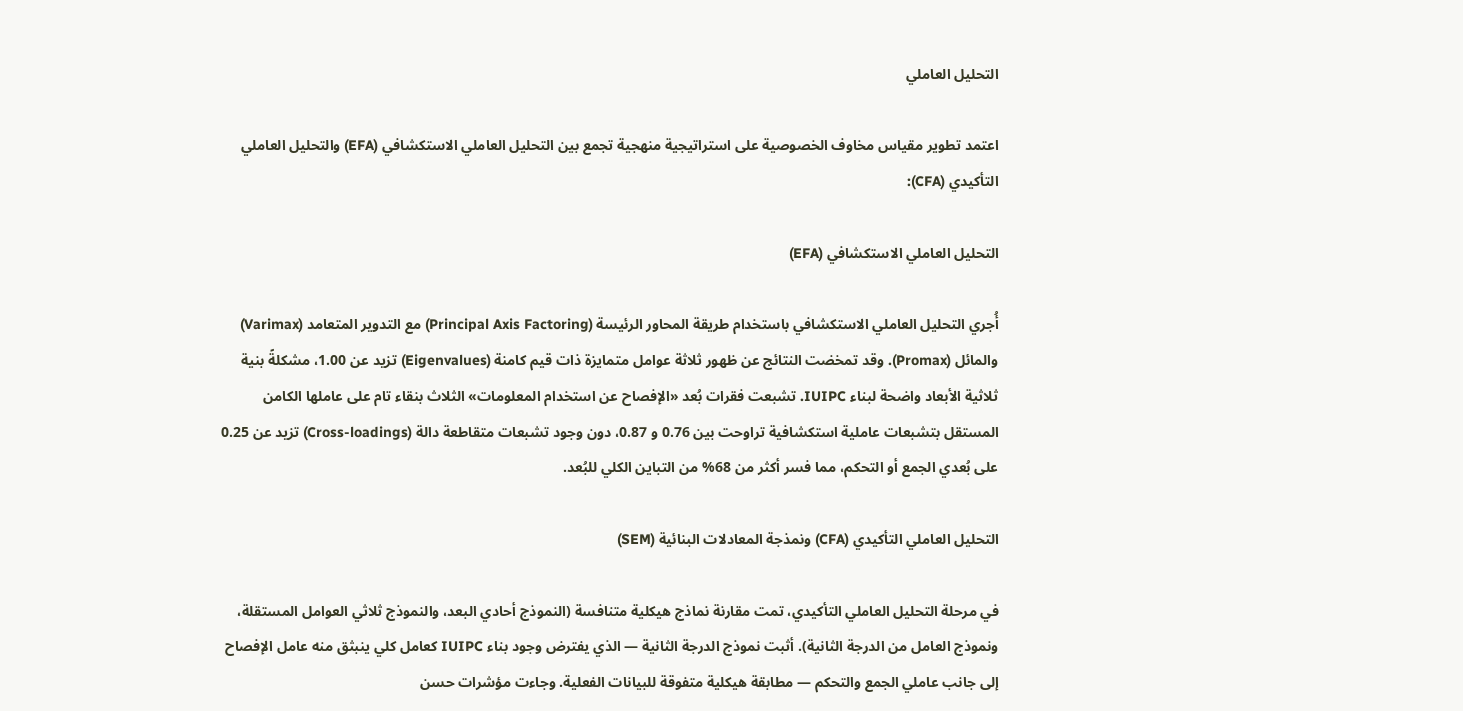التحليل العاملي

اعتمد تطوير مقياس مخاوف الخصوصية على استراتيجية منهجية تجمع بين التحليل العاملي الاستكشافي (EFA) والتحليل العاملي التأكيدي (CFA):

التحليل العاملي الاستكشافي (EFA)

أُجري التحليل العاملي الاستكشافي باستخدام طريقة المحاور الرئيسة (Principal Axis Factoring) مع التدوير المتعامد (Varimax) والمائل (Promax). وقد تمخضت النتائج عن ظهور ثلاثة عوامل متمايزة ذات قيم كامنة (Eigenvalues) تزيد عن 1.00، مشكلةً بنية ثلاثية الأبعاد واضحة لبناء IUIPC. تشبعت فقرات بُعد «الإفصاح عن استخدام المعلومات» الثلاث بنقاء تام على عاملها الكامن المستقل بتشبعات عاملية استكشافية تراوحت بين 0.76 و 0.87، دون وجود تشبعات متقاطعة دالة (Cross-loadings) تزيد عن 0.25 على بُعدي الجمع أو التحكم، مما فسر أكثر من 68% من التباين الكلي للبُعد.

التحليل العاملي التأكيدي (CFA) ونمذجة المعادلات البنائية (SEM)

في مرحلة التحليل العاملي التأكيدي، تمت مقارنة نماذج هيكلية متنافسة (النموذج أحادي البعد، والنموذج ثلاثي العوامل المستقلة، ونموذج العامل من الدرجة الثانية). أثبت نموذج الدرجة الثانية — الذي يفترض وجود بناء IUIPC كعامل كلي ينبثق منه عامل الإفصاح إلى جانب عاملي الجمع والتحكم — مطابقة هيكلية متفوقة للبيانات الفعلية. وجاءت مؤشرات حسن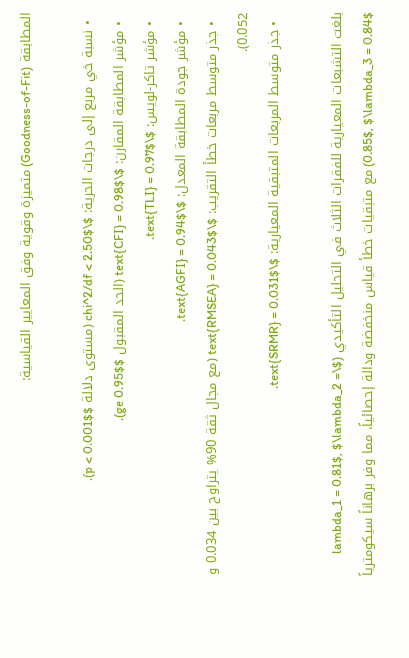المطابقة (Goodness-of-Fit) متميزة وقوية وفق المعايير القياسية:

  • نسبة خي مربع إلى درجات الحرية: $\chi^2/df < 2.50$ (مستوى دلالة $p < 0.001$).
  • مؤشر المطابقة المقارن: $\text{CFI} = 0.98$ (الحد المقبول $ge 0.95$).
  • مؤشر تاكر-لويس: $\text{TLI} = 0.97$.
  • مؤشر جودة المطابقة المعدل: $\text{AGFI} = 0.94$.
  • جذر متوسط مربعات خطأ التقريب: $\text{RMSEA} = 0.043$ (مع مجال ثقة 90% يتراوح بين 0.034 و 0.052).
  • جذر متوسط المربعات المتبقية المعيارية: $\text{SRMR} = 0.031$.

بلغت التشبعات المعيارية للفقرات الثلاث في التحليل التأكيدي ($\lambda_1 = 0.81$, $\lambda_2 = 0.85$, $\lambda_3 = 0.84$) مع متبقيات خطأ قياس منخفضة ودالة إحصائياً، مما وفر برهاناً سيكومترياً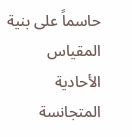حاسماً على بنية المقياس الأحادية المتجانسة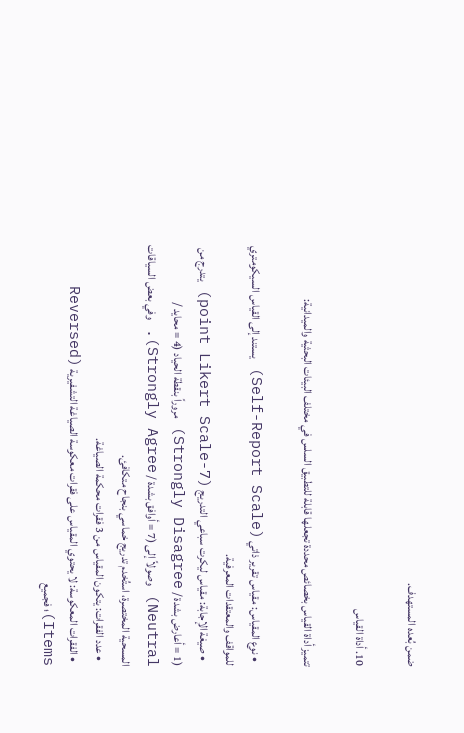ضمن بُعده المستهدف.

10. أداة القياس

تتميز أداة القياس بخصائص محددة تجعلها قابلة للتطبيق السلس في مختلف البيئات البحثية والميدانية:

  • نوع المقياس: مقياس تقرير ذاتي (Self-Report Scale) يستند إلى القياس السيكومتري للمواقف والمعتقدات المعرفية.
  • صيغة الإجابة: مقياس ليكرت سباعي التدريج (7-point Likert Scale) يتدرج من (1 = أعارض بشدة / Strongly Disagree) مروراً بنقطة الحياد (4 = محايد / Neutral) وصولاً إلى (7 = أوافق بشدة / Strongly Agree). وفي بعض السياقات المسحية المختصرة، استُخدم تدريج خماسي بنجاح متكافئ.
  • عدد الفقرات: يتكون المقياس من 3 فقرات محكمة الصياغة.
  • الفقرات المعكوسة: لا يحتوي المقياس على فقرات معكوسة الصياغة التشفيرية (Reversed Items)؛ فجميع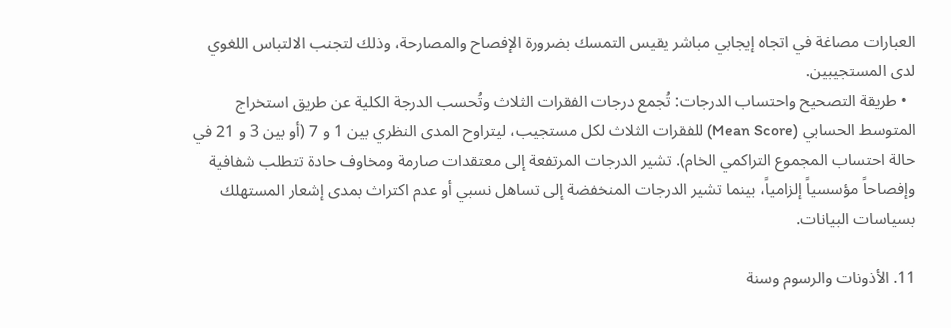العبارات مصاغة في اتجاه إيجابي مباشر يقيس التمسك بضرورة الإفصاح والمصارحة، وذلك لتجنب الالتباس اللغوي لدى المستجيبين.
  • طريقة التصحيح واحتساب الدرجات: تُجمع درجات الفقرات الثلاث وتُحسب الدرجة الكلية عن طريق استخراج المتوسط الحسابي (Mean Score) للفقرات الثلاث لكل مستجيب، ليتراوح المدى النظري بين 1 و 7 (أو بين 3 و 21 في حالة احتساب المجموع التراكمي الخام). تشير الدرجات المرتفعة إلى معتقدات صارمة ومخاوف حادة تتطلب شفافية وإفصاحاً مؤسسياً إلزامياً، بينما تشير الدرجات المنخفضة إلى تساهل نسبي أو عدم اكتراث بمدى إشعار المستهلك بسياسات البيانات.

11. الأذونات والرسوم وسنة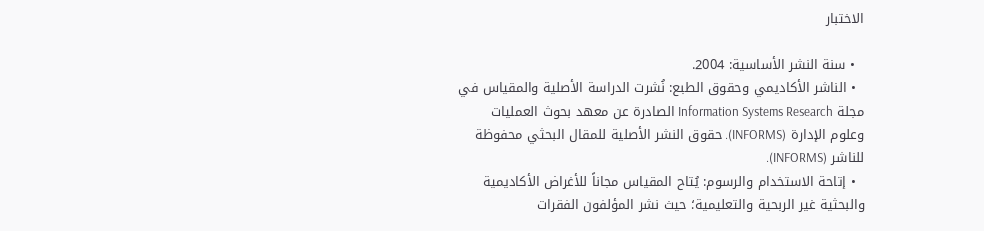الاختبار

  • سنة النشر الأساسية: 2004.
  • الناشر الأكاديمي وحقوق الطبع: نُشرت الدراسة الأصلية والمقياس في مجلة Information Systems Research الصادرة عن معهد بحوث العمليات وعلوم الإدارة (INFORMS). حقوق النشر الأصلية للمقال البحثي محفوظة للناشر (INFORMS).
  • إتاحة الاستخدام والرسوم: يُتاح المقياس مجاناً للأغراض الأكاديمية والبحثية غير الربحية والتعليمية؛ حيث نشر المؤلفون الفقرات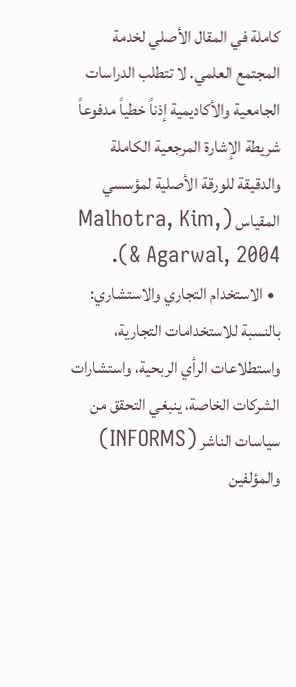كاملة في المقال الأصلي لخدمة المجتمع العلمي. لا تتطلب الدراسات الجامعية والأكاديمية إذناً خطياً مدفوعاً شريطة الإشارة المرجعية الكاملة والدقيقة للورقة الأصلية لمؤسسي المقياس (Malhotra, Kim, & Agarwal, 2004).
  • الاستخدام التجاري والاستشاري: بالنسبة للاستخدامات التجارية، واستطلاعات الرأي الربحية، واستشارات الشركات الخاصة، ينبغي التحقق من سياسات الناشر (INFORMS) والمؤلفين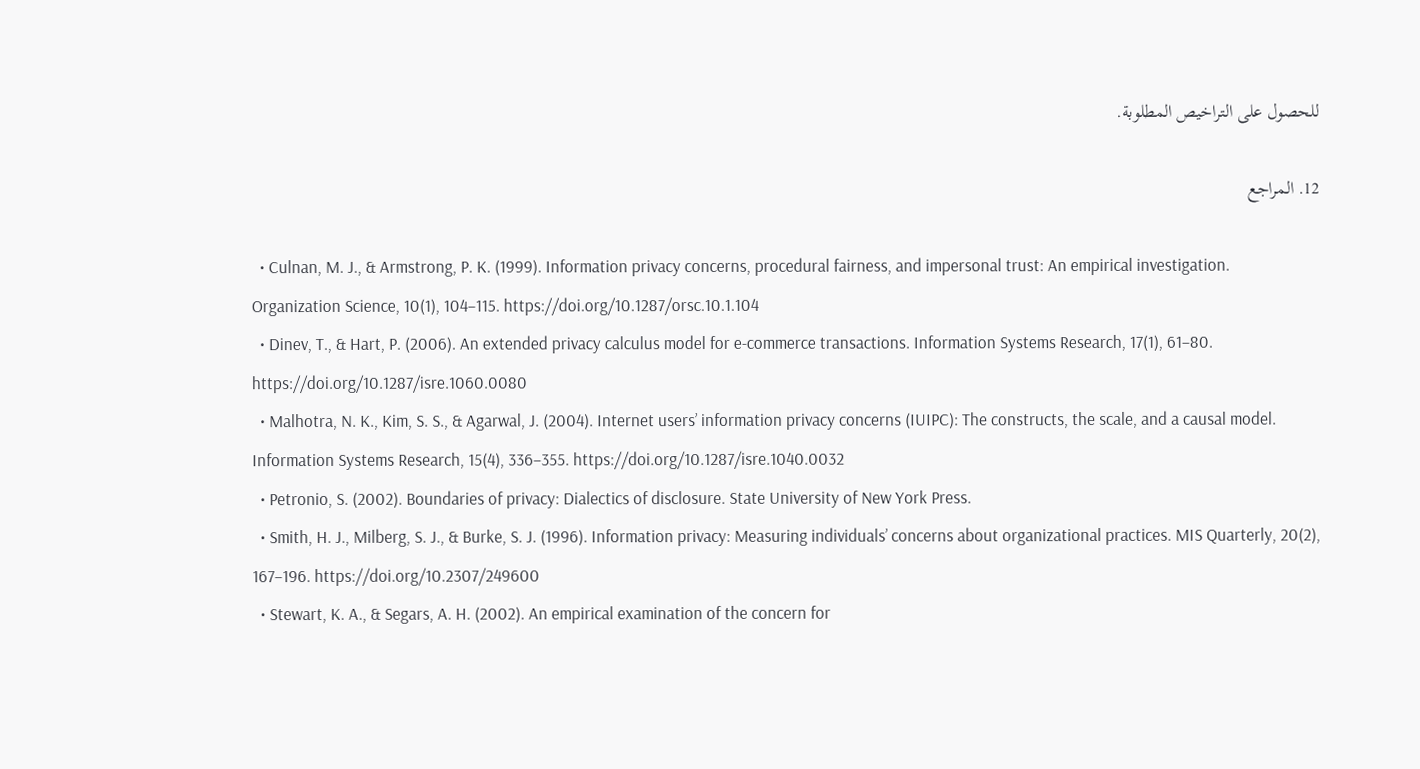للحصول على التراخيص المطلوبة.

12. المراجع

  • Culnan, M. J., & Armstrong, P. K. (1999). Information privacy concerns, procedural fairness, and impersonal trust: An empirical investigation. Organization Science, 10(1), 104–115. https://doi.org/10.1287/orsc.10.1.104
  • Dinev, T., & Hart, P. (2006). An extended privacy calculus model for e-commerce transactions. Information Systems Research, 17(1), 61–80. https://doi.org/10.1287/isre.1060.0080
  • Malhotra, N. K., Kim, S. S., & Agarwal, J. (2004). Internet users’ information privacy concerns (IUIPC): The constructs, the scale, and a causal model. Information Systems Research, 15(4), 336–355. https://doi.org/10.1287/isre.1040.0032
  • Petronio, S. (2002). Boundaries of privacy: Dialectics of disclosure. State University of New York Press.
  • Smith, H. J., Milberg, S. J., & Burke, S. J. (1996). Information privacy: Measuring individuals’ concerns about organizational practices. MIS Quarterly, 20(2), 167–196. https://doi.org/10.2307/249600
  • Stewart, K. A., & Segars, A. H. (2002). An empirical examination of the concern for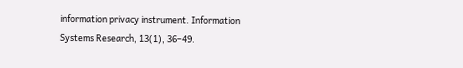information privacy instrument. Information Systems Research, 13(1), 36–49.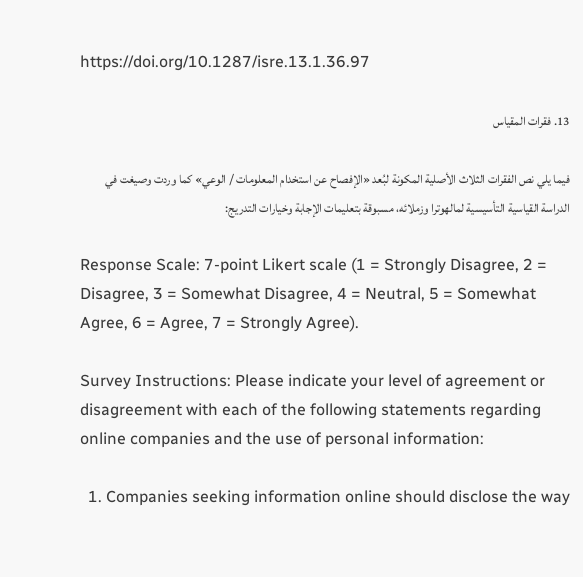https://doi.org/10.1287/isre.13.1.36.97

13. فقرات المقياس

فيما يلي نص الفقرات الثلاث الأصلية المكونة لبُعد «الإفصاح عن استخدام المعلومات / الوعي» كما وردت وصيغت في الدراسة القياسية التأسيسية لمالهوترا وزملائه، مسبوقة بتعليمات الإجابة وخيارات التدريج:

Response Scale: 7-point Likert scale (1 = Strongly Disagree, 2 = Disagree, 3 = Somewhat Disagree, 4 = Neutral, 5 = Somewhat Agree, 6 = Agree, 7 = Strongly Agree).

Survey Instructions: Please indicate your level of agreement or disagreement with each of the following statements regarding online companies and the use of personal information:

  1. Companies seeking information online should disclose the way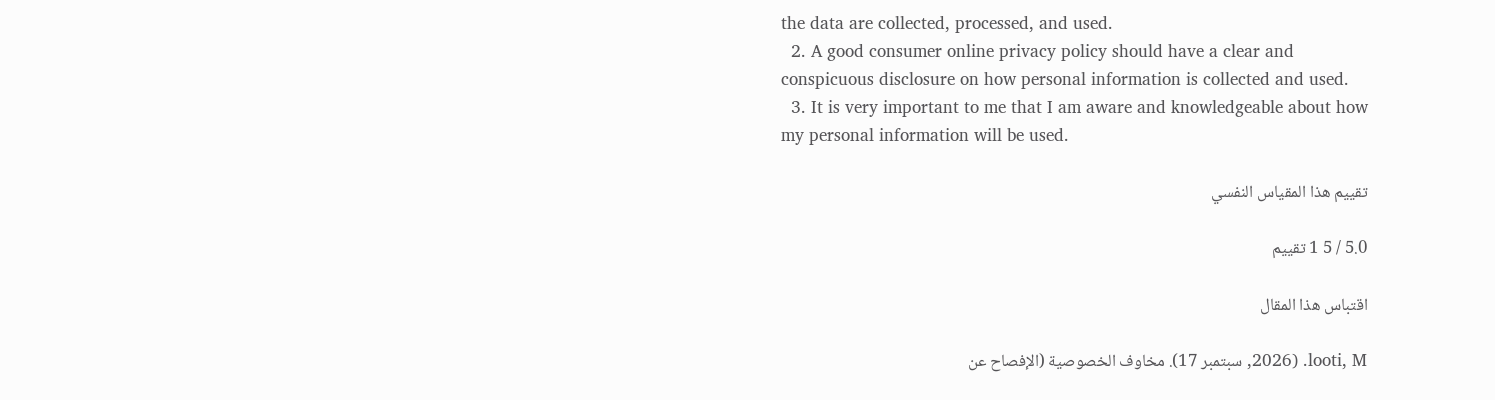the data are collected, processed, and used.
  2. A good consumer online privacy policy should have a clear and conspicuous disclosure on how personal information is collected and used.
  3. It is very important to me that I am aware and knowledgeable about how my personal information will be used.

تقييم هذا المقياس النفسي

5.0 / 5 1 تقييم

اقتباس هذا المقال

looti, M. (2026, سبتمبر 17). مخاوف الخصوصية (الإفصاح عن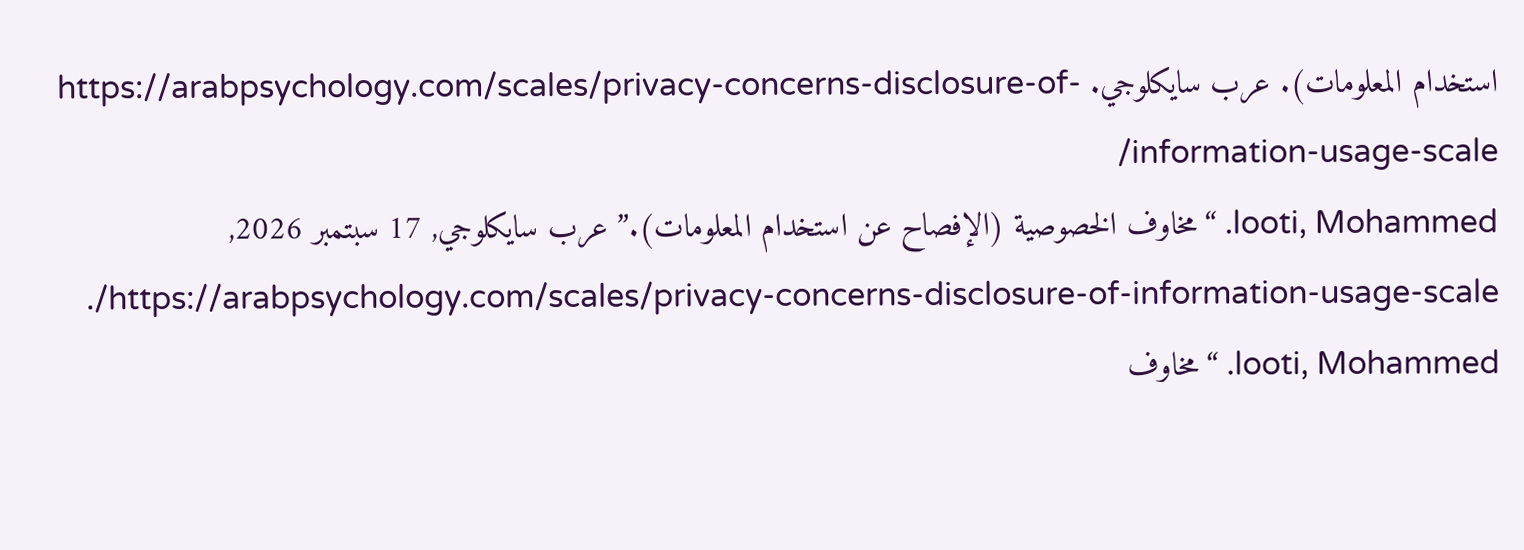استخدام المعلومات). عرب سايكلوجي. https://arabpsychology.com/scales/privacy-concerns-disclosure-of-information-usage-scale/
looti, Mohammed. “مخاوف الخصوصية (الإفصاح عن استخدام المعلومات).” عرب سايكلوجي, 17 سبتمبر 2026, https://arabpsychology.com/scales/privacy-concerns-disclosure-of-information-usage-scale/.
looti, Mohammed. “مخاوف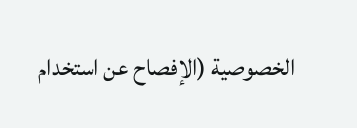الخصوصية (الإفصاح عن استخدام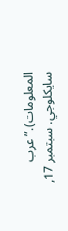المعلومات).” عرب سايكلوجي. سبتمبر 17,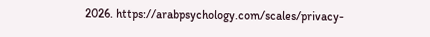2026. https://arabpsychology.com/scales/privacy-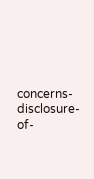concerns-disclosure-of-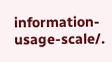information-usage-scale/.